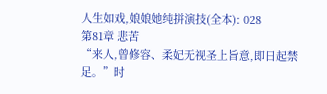人生如戏,娘娘她纯拼演技(全本): 028
第81章 悲苦
“来人,曾修容、柔妃无视圣上旨意,即日起禁足。”时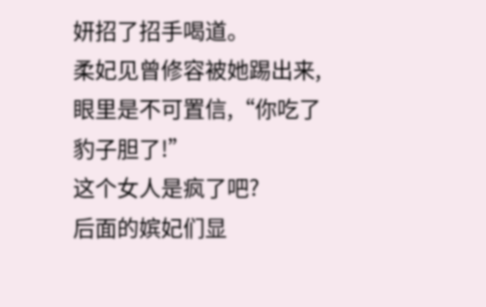妍招了招手喝道。
柔妃见曾修容被她踢出来,眼里是不可置信,“你吃了豹子胆了!”
这个女人是疯了吧?
后面的嫔妃们显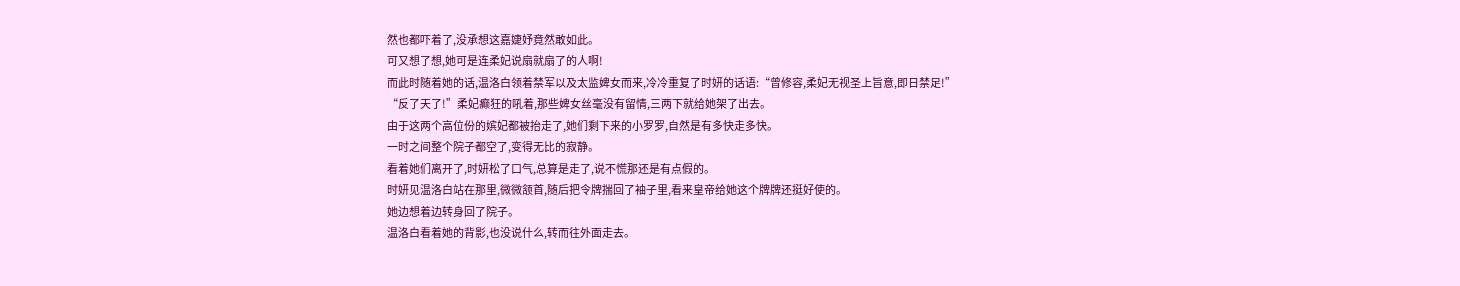然也都吓着了,没承想这嘉婕妤竟然敢如此。
可又想了想,她可是连柔妃说扇就扇了的人啊!
而此时随着她的话,温洛白领着禁军以及太监婢女而来,冷冷重复了时妍的话语:“曾修容,柔妃无视圣上旨意,即日禁足!”
“反了天了!”柔妃癫狂的吼着,那些婢女丝毫没有留情,三两下就给她架了出去。
由于这两个高位份的嫔妃都被抬走了,她们剩下来的小罗罗,自然是有多快走多快。
一时之间整个院子都空了,变得无比的寂静。
看着她们离开了,时妍松了口气,总算是走了,说不慌那还是有点假的。
时妍见温洛白站在那里,微微颔首,随后把令牌揣回了袖子里,看来皇帝给她这个牌牌还挺好使的。
她边想着边转身回了院子。
温洛白看着她的背影,也没说什么,转而往外面走去。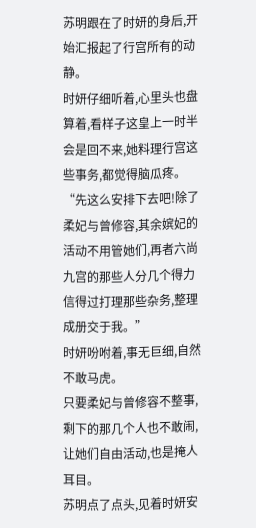苏明跟在了时妍的身后,开始汇报起了行宫所有的动静。
时妍仔细听着,心里头也盘算着,看样子这皇上一时半会是回不来,她料理行宫这些事务,都觉得脑瓜疼。
“先这么安排下去吧!除了柔妃与曾修容,其余嫔妃的活动不用管她们,再者六尚九宫的那些人分几个得力信得过打理那些杂务,整理成册交于我。”
时妍吩咐着,事无巨细,自然不敢马虎。
只要柔妃与曾修容不整事,剩下的那几个人也不敢闹,让她们自由活动,也是掩人耳目。
苏明点了点头,见着时妍安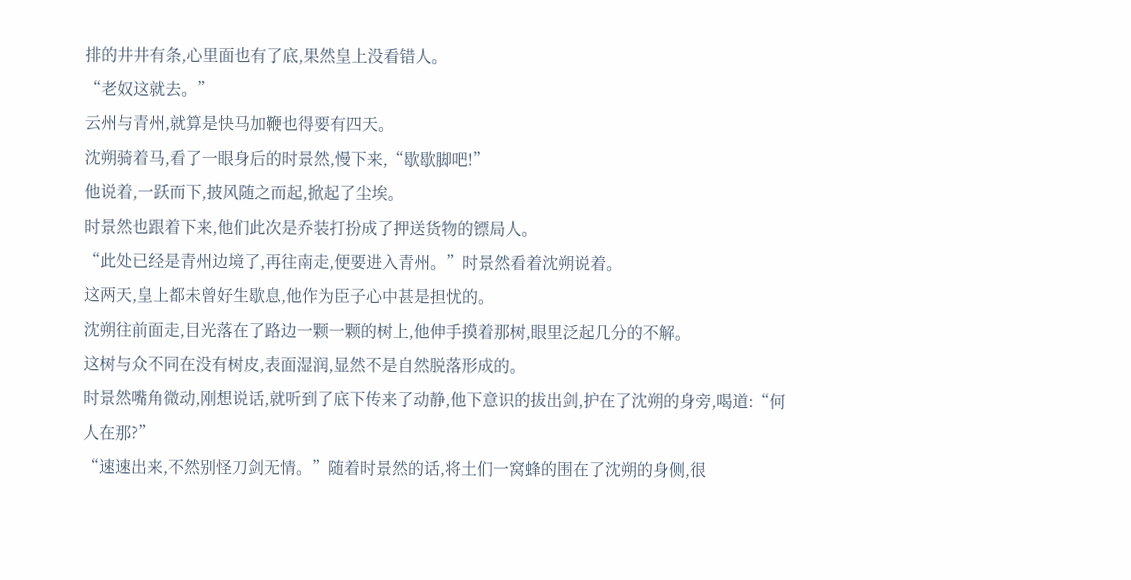排的井井有条,心里面也有了底,果然皇上没看错人。
“老奴这就去。”
云州与青州,就算是快马加鞭也得要有四天。
沈朔骑着马,看了一眼身后的时景然,慢下来,“歇歇脚吧!”
他说着,一跃而下,披风随之而起,掀起了尘埃。
时景然也跟着下来,他们此次是乔装打扮成了押送货物的镖局人。
“此处已经是青州边境了,再往南走,便要进入青州。”时景然看着沈朔说着。
这两天,皇上都未曾好生歇息,他作为臣子心中甚是担忧的。
沈朔往前面走,目光落在了路边一颗一颗的树上,他伸手摸着那树,眼里泛起几分的不解。
这树与众不同在没有树皮,表面湿润,显然不是自然脱落形成的。
时景然嘴角微动,刚想说话,就听到了底下传来了动静,他下意识的拔出剑,护在了沈朔的身旁,喝道:“何人在那?”
“速速出来,不然别怪刀剑无情。”随着时景然的话,将土们一窝蜂的围在了沈朔的身侧,很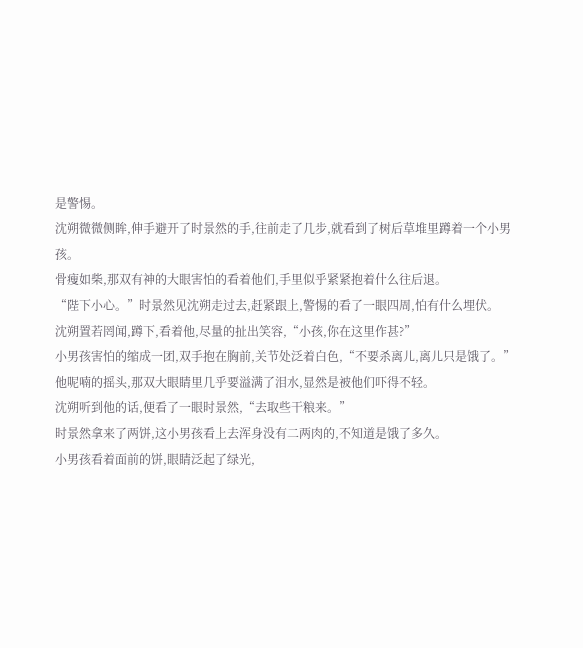是警惕。
沈朔微微侧眸,伸手避开了时景然的手,往前走了几步,就看到了树后草堆里蹲着一个小男孩。
骨瘦如柴,那双有神的大眼害怕的看着他们,手里似乎紧紧抱着什么往后退。
“陛下小心。”时景然见沈朔走过去,赶紧跟上,警惕的看了一眼四周,怕有什么埋伏。
沈朔置若罔闻,蹲下,看着他,尽量的扯出笑容,“小孩,你在这里作甚?”
小男孩害怕的缩成一团,双手抱在胸前,关节处泛着白色,“不要杀离儿,离儿只是饿了。”
他呢喃的摇头,那双大眼睛里几乎要溢满了泪水,显然是被他们吓得不轻。
沈朔听到他的话,便看了一眼时景然,“去取些干粮来。”
时景然拿来了两饼,这小男孩看上去浑身没有二两肉的,不知道是饿了多久。
小男孩看着面前的饼,眼睛泛起了绿光,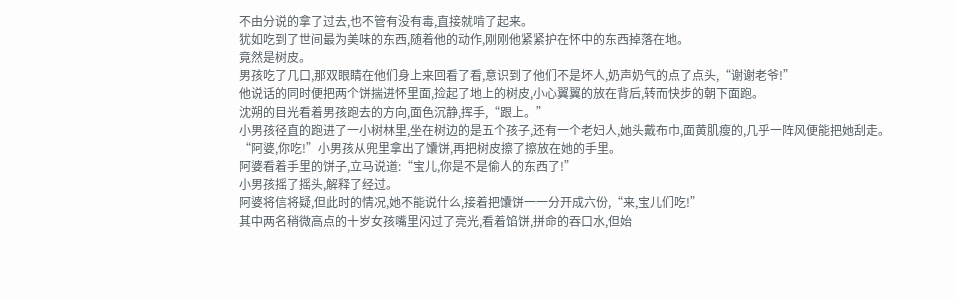不由分说的拿了过去,也不管有没有毒,直接就啃了起来。
犹如吃到了世间最为美味的东西,随着他的动作,刚刚他紧紧护在怀中的东西掉落在地。
竟然是树皮。
男孩吃了几口,那双眼睛在他们身上来回看了看,意识到了他们不是坏人,奶声奶气的点了点头,“谢谢老爷!”
他说话的同时便把两个饼揣进怀里面,捡起了地上的树皮,小心翼翼的放在背后,转而快步的朝下面跑。
沈朔的目光看着男孩跑去的方向,面色沉静,挥手,“跟上。”
小男孩径直的跑进了一小树林里,坐在树边的是五个孩子,还有一个老妇人,她头戴布巾,面黄肌瘦的,几乎一阵风便能把她刮走。
“阿婆,你吃!”小男孩从兜里拿出了馕饼,再把树皮擦了擦放在她的手里。
阿婆看着手里的饼子,立马说道:“宝儿,你是不是偷人的东西了!”
小男孩摇了摇头,解释了经过。
阿婆将信将疑,但此时的情况,她不能说什么,接着把馕饼一一分开成六份,“来,宝儿们吃!”
其中两名稍微高点的十岁女孩嘴里闪过了亮光,看着馅饼,拼命的吞口水,但始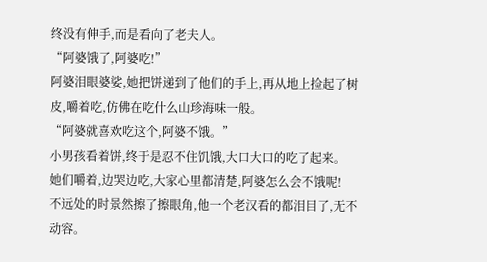终没有伸手,而是看向了老夫人。
“阿婆饿了,阿婆吃!”
阿婆泪眼婆娑,她把饼递到了他们的手上,再从地上捡起了树皮,嚼着吃,仿佛在吃什么山珍海味一般。
“阿婆就喜欢吃这个,阿婆不饿。”
小男孩看着饼,终于是忍不住饥饿,大口大口的吃了起来。
她们嚼着,边哭边吃,大家心里都清楚,阿婆怎么会不饿呢!
不远处的时景然擦了擦眼角,他一个老汉看的都泪目了,无不动容。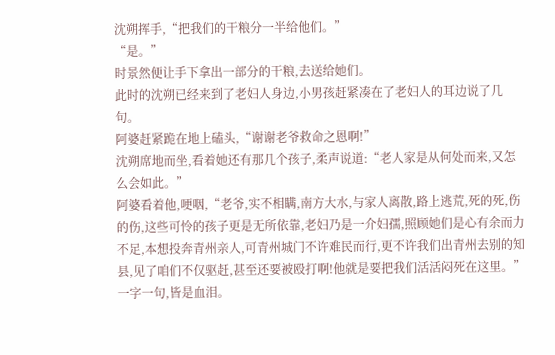沈朔挥手,“把我们的干粮分一半给他们。”
“是。”
时景然便让手下拿出一部分的干粮,去送给她们。
此时的沈朔已经来到了老妇人身边,小男孩赶紧凑在了老妇人的耳边说了几句。
阿婆赶紧跪在地上磕头,“谢谢老爷救命之恩啊!”
沈朔席地而坐,看着她还有那几个孩子,柔声说道:“老人家是从何处而来,又怎么会如此。”
阿婆看着他,哽咽,“老爷,实不相瞒,南方大水,与家人离散,路上逃荒,死的死,伤的伤,这些可怜的孩子更是无所依靠,老妇乃是一介妇孺,照顾她们是心有余而力不足,本想投奔青州亲人,可青州城门不许难民而行,更不许我们出青州去别的知县,见了咱们不仅驱赶,甚至还要被殴打啊!他就是要把我们活活闷死在这里。”
一字一句,皆是血泪。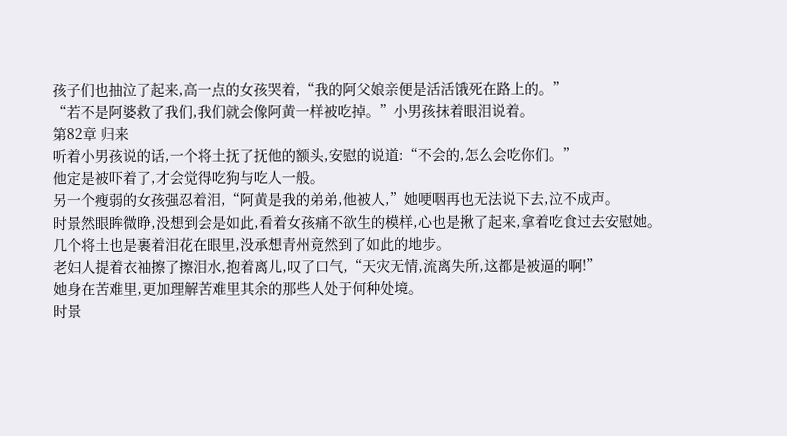孩子们也抽泣了起来,高一点的女孩哭着,“我的阿父娘亲便是活活饿死在路上的。”
“若不是阿婆救了我们,我们就会像阿黄一样被吃掉。”小男孩抹着眼泪说着。
第82章 归来
听着小男孩说的话,一个将土抚了抚他的额头,安慰的说道:“不会的,怎么会吃你们。”
他定是被吓着了,才会觉得吃狗与吃人一般。
另一个瘦弱的女孩强忍着泪,“阿黄是我的弟弟,他被人,”她哽咽再也无法说下去,泣不成声。
时景然眼眸微睁,没想到会是如此,看着女孩痛不欲生的模样,心也是揪了起来,拿着吃食过去安慰她。
几个将土也是裹着泪花在眼里,没承想青州竟然到了如此的地步。
老妇人提着衣袖擦了擦泪水,抱着离儿,叹了口气,“天灾无情,流离失所,这都是被逼的啊!”
她身在苦难里,更加理解苦难里其余的那些人处于何种处境。
时景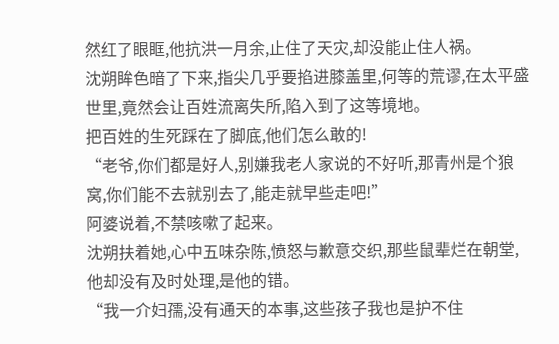然红了眼眶,他抗洪一月余,止住了天灾,却没能止住人祸。
沈朔眸色暗了下来,指尖几乎要掐进膝盖里,何等的荒谬,在太平盛世里,竟然会让百姓流离失所,陷入到了这等境地。
把百姓的生死踩在了脚底,他们怎么敢的!
“老爷,你们都是好人,别嫌我老人家说的不好听,那青州是个狼窝,你们能不去就别去了,能走就早些走吧!”
阿婆说着,不禁咳嗽了起来。
沈朔扶着她,心中五味杂陈,愤怒与歉意交织,那些鼠辈烂在朝堂,他却没有及时处理,是他的错。
“我一介妇孺,没有通天的本事,这些孩子我也是护不住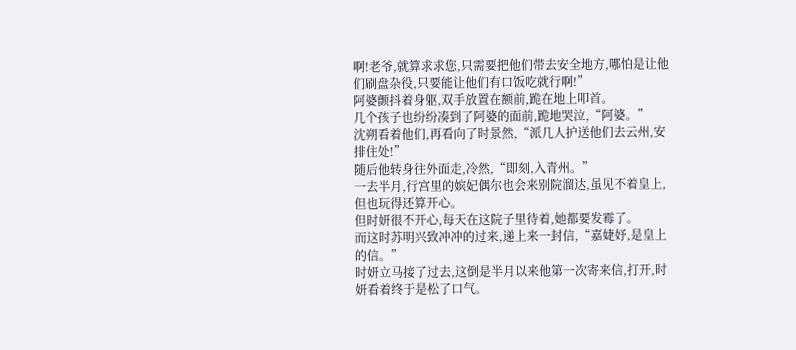啊!老爷,就算求求您,只需要把他们带去安全地方,哪怕是让他们刷盘杂役,只要能让他们有口饭吃就行啊!”
阿婆颤抖着身躯,双手放置在额前,跪在地上叩首。
几个孩子也纷纷凑到了阿婆的面前,跪地哭泣,“阿婆。”
沈朔看着他们,再看向了时景然,“派几人护送他们去云州,安排住处!”
随后他转身往外面走,冷然,“即刻,入青州。”
一去半月,行宫里的嫔妃偶尔也会来别院溜达,虽见不着皇上,但也玩得还算开心。
但时妍很不开心,每天在这院子里待着,她都要发霉了。
而这时苏明兴致冲冲的过来,递上来一封信,“嘉婕妤,是皇上的信。”
时妍立马接了过去,这倒是半月以来他第一次寄来信,打开,时妍看着终于是松了口气。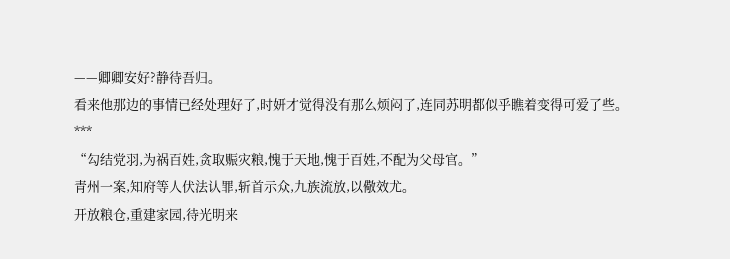——卿卿安好?静待吾归。
看来他那边的事情已经处理好了,时妍才觉得没有那么烦闷了,连同苏明都似乎瞧着变得可爱了些。
***
“勾结党羽,为祸百姓,贪取赈灾粮,愧于天地,愧于百姓,不配为父母官。”
青州一案,知府等人伏法认罪,斩首示众,九族流放,以儆效尤。
开放粮仓,重建家园,待光明来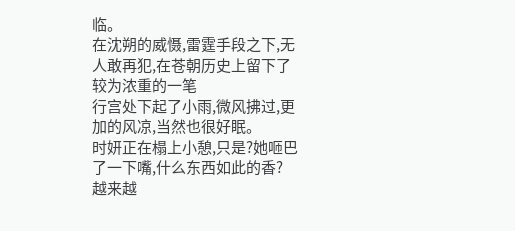临。
在沈朔的威慑,雷霆手段之下,无人敢再犯,在苍朝历史上留下了较为浓重的一笔
行宫处下起了小雨,微风拂过,更加的风凉,当然也很好眠。
时妍正在榻上小憩,只是?她咂巴了一下嘴,什么东西如此的香?
越来越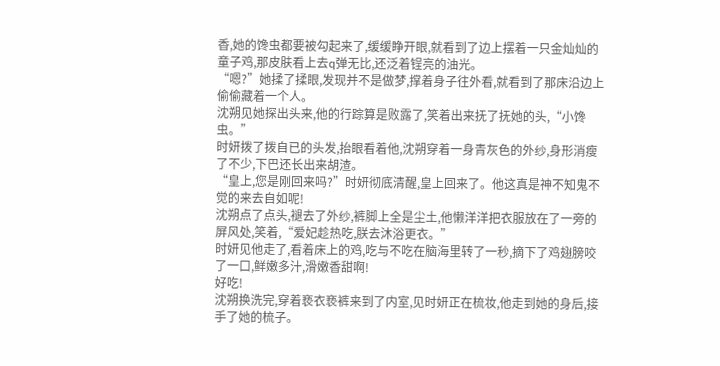香,她的馋虫都要被勾起来了,缓缓睁开眼,就看到了边上摆着一只金灿灿的童子鸡,那皮肤看上去q弹无比,还泛着锃亮的油光。
“嗯?”她揉了揉眼,发现并不是做梦,撑着身子往外看,就看到了那床沿边上偷偷藏着一个人。
沈朔见她探出头来,他的行踪算是败露了,笑着出来抚了抚她的头,“小馋虫。”
时妍拨了拨自已的头发,抬眼看着他,沈朔穿着一身青灰色的外纱,身形消瘦了不少,下巴还长出来胡渣。
“皇上,您是刚回来吗?”时妍彻底清醒,皇上回来了。他这真是神不知鬼不觉的来去自如呢!
沈朔点了点头,褪去了外纱,裤脚上全是尘土,他懒洋洋把衣服放在了一旁的屏风处,笑着,“爱妃趁热吃,朕去沐浴更衣。”
时妍见他走了,看着床上的鸡,吃与不吃在脑海里转了一秒,摘下了鸡翅膀咬了一口,鲜嫩多汁,滑嫩香甜啊!
好吃!
沈朔换洗完,穿着亵衣亵裤来到了内室,见时妍正在梳妆,他走到她的身后,接手了她的梳子。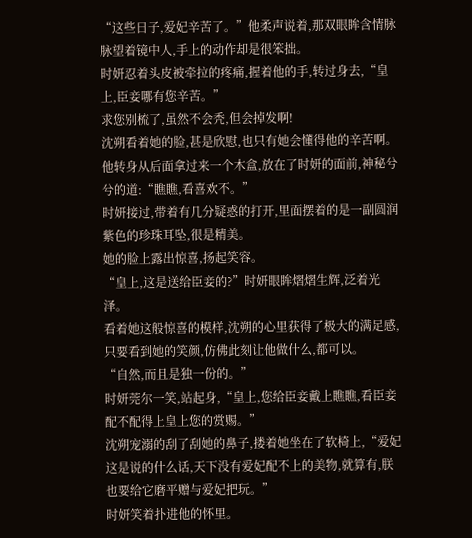“这些日子,爱妃辛苦了。”他柔声说着,那双眼眸含情脉脉望着镜中人,手上的动作却是很笨拙。
时妍忍着头皮被牵拉的疼痛,握着他的手,转过身去,“皇上,臣妾哪有您辛苦。”
求您别梳了,虽然不会秃,但会掉发啊!
沈朔看着她的脸,甚是欣慰,也只有她会懂得他的辛苦啊。
他转身从后面拿过来一个木盒,放在了时妍的面前,神秘兮兮的道:“瞧瞧,看喜欢不。”
时妍接过,带着有几分疑惑的打开,里面摆着的是一副圆润紫色的珍珠耳坠,很是精美。
她的脸上露出惊喜,扬起笑容。
“皇上,这是送给臣妾的?”时妍眼眸熠熠生辉,泛着光泽。
看着她这般惊喜的模样,沈朔的心里获得了极大的满足感,只要看到她的笑颜,仿佛此刻让他做什么,都可以。
“自然,而且是独一份的。”
时妍莞尔一笑,站起身,“皇上,您给臣妾戴上瞧瞧,看臣妾配不配得上皇上您的赏赐。”
沈朔宠溺的刮了刮她的鼻子,搂着她坐在了软椅上,“爱妃这是说的什么话,天下没有爱妃配不上的美物,就算有,朕也要给它磨平赠与爱妃把玩。”
时妍笑着扑进他的怀里。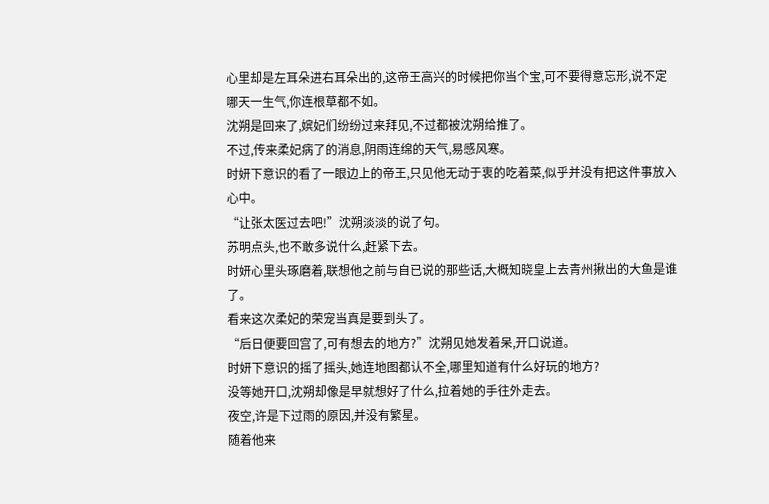心里却是左耳朵进右耳朵出的,这帝王高兴的时候把你当个宝,可不要得意忘形,说不定哪天一生气,你连根草都不如。
沈朔是回来了,嫔妃们纷纷过来拜见,不过都被沈朔给推了。
不过,传来柔妃病了的消息,阴雨连绵的天气,易感风寒。
时妍下意识的看了一眼边上的帝王,只见他无动于衷的吃着菜,似乎并没有把这件事放入心中。
“让张太医过去吧!”沈朔淡淡的说了句。
苏明点头,也不敢多说什么,赶紧下去。
时妍心里头琢磨着,联想他之前与自已说的那些话,大概知晓皇上去青州揪出的大鱼是谁了。
看来这次柔妃的荣宠当真是要到头了。
“后日便要回宫了,可有想去的地方?”沈朔见她发着呆,开口说道。
时妍下意识的摇了摇头,她连地图都认不全,哪里知道有什么好玩的地方?
没等她开口,沈朔却像是早就想好了什么,拉着她的手往外走去。
夜空,许是下过雨的原因,并没有繁星。
随着他来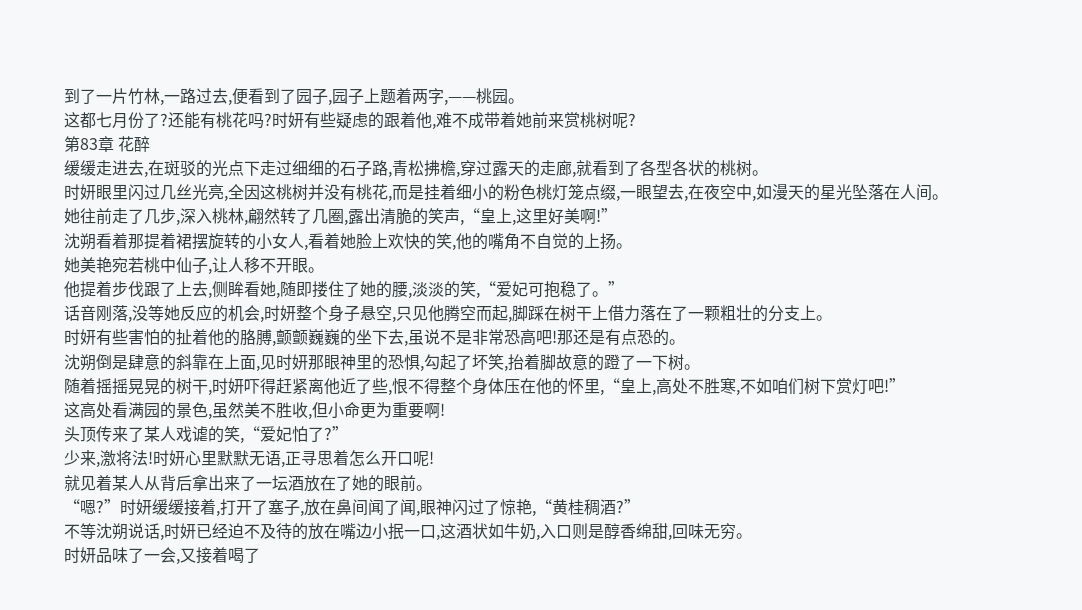到了一片竹林,一路过去,便看到了园子,园子上题着两字,——桃园。
这都七月份了?还能有桃花吗?时妍有些疑虑的跟着他,难不成带着她前来赏桃树呢?
第83章 花醉
缓缓走进去,在斑驳的光点下走过细细的石子路,青松拂檐,穿过露天的走廊,就看到了各型各状的桃树。
时妍眼里闪过几丝光亮,全因这桃树并没有桃花,而是挂着细小的粉色桃灯笼点缀,一眼望去,在夜空中,如漫天的星光坠落在人间。
她往前走了几步,深入桃林,翩然转了几圈,露出清脆的笑声,“皇上,这里好美啊!”
沈朔看着那提着裙摆旋转的小女人,看着她脸上欢快的笑,他的嘴角不自觉的上扬。
她美艳宛若桃中仙子,让人移不开眼。
他提着步伐跟了上去,侧眸看她,随即搂住了她的腰,淡淡的笑,“爱妃可抱稳了。”
话音刚落,没等她反应的机会,时妍整个身子悬空,只见他腾空而起,脚踩在树干上借力落在了一颗粗壮的分支上。
时妍有些害怕的扯着他的胳膊,颤颤巍巍的坐下去,虽说不是非常恐高吧!那还是有点恐的。
沈朔倒是肆意的斜靠在上面,见时妍那眼神里的恐惧,勾起了坏笑,抬着脚故意的蹬了一下树。
随着摇摇晃晃的树干,时妍吓得赶紧离他近了些,恨不得整个身体压在他的怀里,“皇上,高处不胜寒,不如咱们树下赏灯吧!”
这高处看满园的景色,虽然美不胜收,但小命更为重要啊!
头顶传来了某人戏谑的笑,“爱妃怕了?”
少来,激将法!时妍心里默默无语,正寻思着怎么开口呢!
就见着某人从背后拿出来了一坛酒放在了她的眼前。
“嗯?”时妍缓缓接着,打开了塞子,放在鼻间闻了闻,眼神闪过了惊艳,“黄桂稠酒?”
不等沈朔说话,时妍已经迫不及待的放在嘴边小抿一口,这酒状如牛奶,入口则是醇香绵甜,回味无穷。
时妍品味了一会,又接着喝了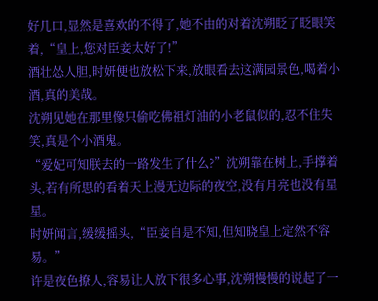好几口,显然是喜欢的不得了,她不由的对着沈朔眨了眨眼笑着,“皇上,您对臣妾太好了!”
酒壮怂人胆,时妍便也放松下来,放眼看去这满园景色,喝着小酒,真的美哉。
沈朔见她在那里像只偷吃佛祖灯油的小老鼠似的,忍不住失笑,真是个小酒鬼。
“爱妃可知朕去的一路发生了什么?”沈朔靠在树上,手撑着头,若有所思的看着天上漫无边际的夜空,没有月亮也没有星星。
时妍闻言,缓缓摇头,“臣妾自是不知,但知晓皇上定然不容易。”
许是夜色撩人,容易让人放下很多心事,沈朔慢慢的说起了一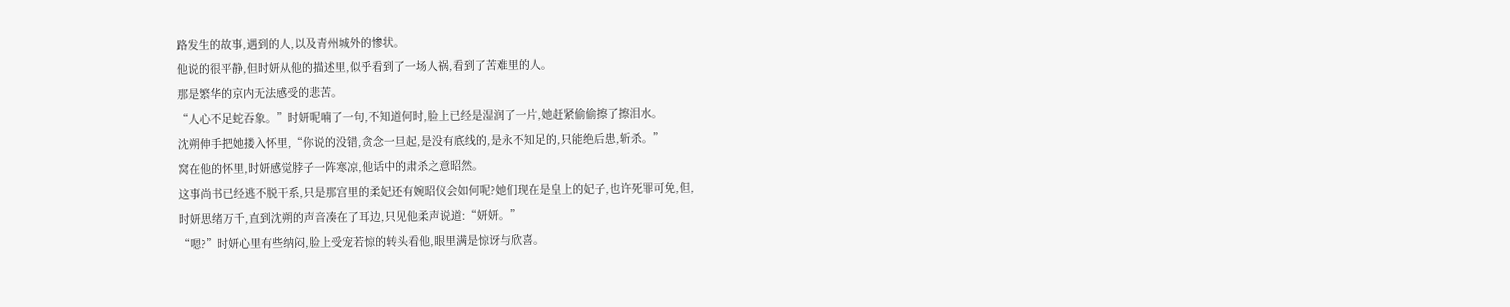路发生的故事,遇到的人,以及青州城外的惨状。
他说的很平静,但时妍从他的描述里,似乎看到了一场人祸,看到了苦难里的人。
那是繁华的京内无法感受的悲苦。
“人心不足蛇吞象。”时妍呢喃了一句,不知道何时,脸上已经是湿润了一片,她赶紧偷偷擦了擦泪水。
沈朔伸手把她搂入怀里,“你说的没错,贪念一旦起,是没有底线的,是永不知足的,只能绝后患,斩杀。”
窝在他的怀里,时妍感觉脖子一阵寒凉,他话中的肃杀之意昭然。
这事尚书已经逃不脱干系,只是那宫里的柔妃还有婉昭仪会如何呢?她们现在是皇上的妃子,也许死罪可免,但,
时妍思绪万千,直到沈朔的声音凑在了耳边,只见他柔声说道:“妍妍。”
“嗯?”时妍心里有些纳闷,脸上受宠若惊的转头看他,眼里满是惊讶与欣喜。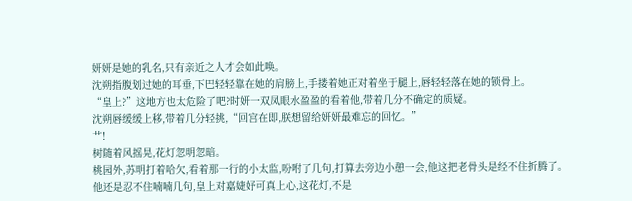妍妍是她的乳名,只有亲近之人才会如此唤。
沈朔指腹划过她的耳垂,下巴轻轻靠在她的肩膀上,手搂着她正对着坐于腿上,唇轻轻落在她的锁骨上。
“皇上?”这地方也太危险了吧?时妍一双凤眼水盈盈的看着他,带着几分不确定的质疑。
沈朔唇缓缓上移,带着几分轻挑,“回宫在即,朕想留给妍妍最难忘的回忆。”
艹!
树随着风摇晃,花灯忽明忽暗。
桃园外,苏明打着哈欠,看着那一行的小太监,吩咐了几句,打算去旁边小憩一会,他这把老骨头是经不住折腾了。
他还是忍不住喃喃几句,皇上对嘉婕妤可真上心,这花灯,不是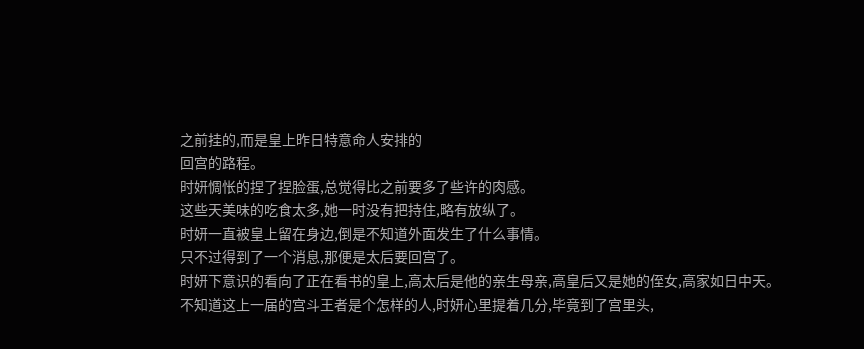之前挂的,而是皇上昨日特意命人安排的
回宫的路程。
时妍惆怅的捏了捏脸蛋,总觉得比之前要多了些许的肉感。
这些天美味的吃食太多,她一时没有把持住,略有放纵了。
时妍一直被皇上留在身边,倒是不知道外面发生了什么事情。
只不过得到了一个消息,那便是太后要回宫了。
时妍下意识的看向了正在看书的皇上,高太后是他的亲生母亲,高皇后又是她的侄女,高家如日中天。
不知道这上一届的宫斗王者是个怎样的人,时妍心里提着几分,毕竟到了宫里头,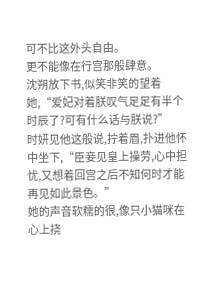可不比这外头自由。
更不能像在行宫那般肆意。
沈朔放下书,似笑非笑的望着她,“爱妃对着朕叹气足足有半个时辰了?可有什么话与朕说?”
时妍见他这般说,拧着眉,扑进他怀中坐下,“臣妾见皇上操劳,心中担忧,又想着回宫之后不知何时才能再见如此景色。”
她的声音软糯的很,像只小猫咪在心上挠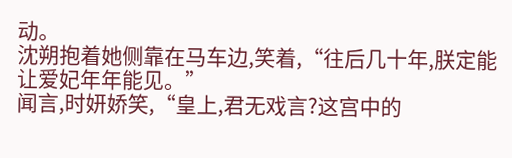动。
沈朔抱着她侧靠在马车边,笑着,“往后几十年,朕定能让爱妃年年能见。”
闻言,时妍娇笑,“皇上,君无戏言?这宫中的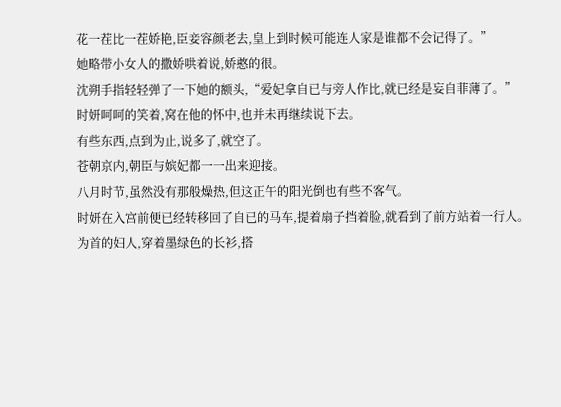花一茬比一茬娇艳,臣妾容颜老去,皇上到时候可能连人家是谁都不会记得了。”
她略带小女人的撒娇哄着说,娇憨的很。
沈朔手指轻轻弹了一下她的额头,“爱妃拿自已与旁人作比,就已经是妄自菲薄了。”
时妍呵呵的笑着,窝在他的怀中,也并未再继续说下去。
有些东西,点到为止,说多了,就空了。
苍朝京内,朝臣与嫔妃都一一出来迎接。
八月时节,虽然没有那般燥热,但这正午的阳光倒也有些不客气。
时妍在入宫前便已经转移回了自已的马车,提着扇子挡着脸,就看到了前方站着一行人。
为首的妇人,穿着墨绿色的长衫,搭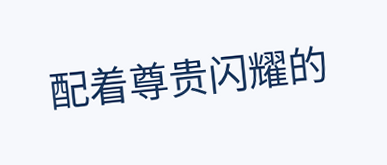配着尊贵闪耀的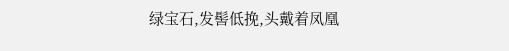绿宝石,发髻低挽,头戴着凤凰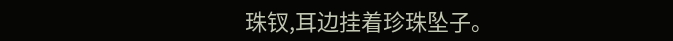珠钗,耳边挂着珍珠坠子。